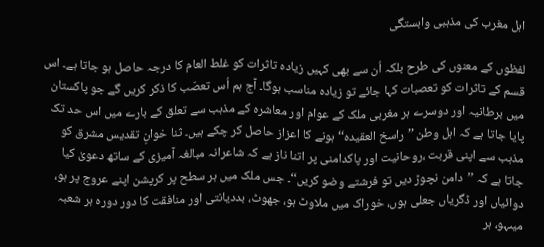اہل مغرب کی مذہبی وابستگی

لفظوں کے معنوں کی طرح بلکہ اُن سے بھی کہیں زیادہ تاثرات کو غلط العام کا درجہ حاصل ہو جاتا ہے۔ اس قسم کے تاثرات کو تعصبات کہا جائے تو زیادہ مناسب ہوگا۔ آج ہم اُس تعصّب کا ذکر کریں گے جو پاکستان میں برطانیہ اور دوسرے ہر مغربی ملک کے عوام اور معاشرہ کے مذہب سے تعلق کے بارے میں اس حد تک پایا جاتا ہے کہ اہل وطن ’’راسخ العقیدہ‘‘ ہونے کا اعزاز حاصل کر چکے ہیں۔ ثنا خوانِ تقدیس مشرق کو مذہب سے اپنی قربت ،روحانیت اور پاکدامنی پر اتنا ناز ہے کہ شاعرانہ مبالغہ آمیزی کے ساتھ دعویٰ کیا جاتا ہے کہ ’’دامن نچوڑ دیں تو فرشتے وضو کریں‘‘۔ جس ملک میں ہر سطح پر کرپشن اپنے عروج پر ہو، دوائیاں اور ڈگریاں جعلی ہوں، خوراک میں ملاوٹ ہو، جھوٹ، بددیانتی اور منافقت کا دور دورہ ہر شعبہ میںہو، ہر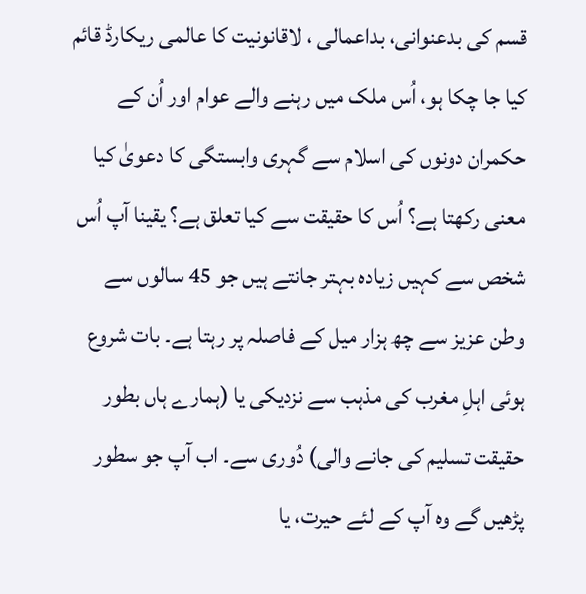قسم کی بدعنوانی، بداعمالی ، لاقانونیت کا عالمی ریکارڈ قائم کیا جا چکا ہو، اُس ملک میں رہنے والے عوام اور اُن کے حکمران دونوں کی اسلام سے گہری وابستگی کا دعویٰ کیا معنی رکھتا ہے؟ اُس کا حقیقت سے کیا تعلق ہے؟ یقینا آپ اُس شخص سے کہیں زیادہ بہتر جانتے ہیں جو 45 سالوں سے وطن عزیز سے چھ ہزار میل کے فاصلہ پر رہتا ہے۔ بات شروع ہوئی اہلِ مغرب کی مذہب سے نزدیکی یا (ہمارے ہاں بطور حقیقت تسلیم کی جانے والی) دُوری سے۔ اب آپ جو سطور پڑھیں گے وہ آپ کے لئے حیرت، یا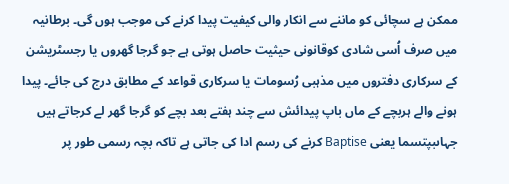ممکن ہے سچائی کو ماننے سے انکار والی کیفیت پیدا کرنے کی موجب ہوں گی۔ برطانیہ میں صرف اُسی شادی کوقانونی حیثیت حاصل ہوتی ہے جو گرجا گھروں یا رجسٹریشن کے سرکاری دفتروں میں مذہبی رُسومات یا سرکاری قواعد کے مطابق درج کی جائے۔ پیدا ہونے والے ہربچے کے ماں باپ پیدائش سے چند ہفتے بعد بچے کو گرجا گھر لے کرجاتے ہیں جہاںبپتسما یعنی Baptise کرنے کی رسم ادا کی جاتی ہے تاکہ بچہ رسمی طور پر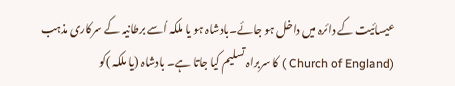عیسائیت کے دائرہ میں داخل ہو جائے۔بادشاہ ہو یا ملکہ اُسے برطانیہ کے سرکاری مذہب (Church of England ) کا سربراہ تسلیم کیا جاتا ہے۔ بادشاہ (یا ملکہ )کو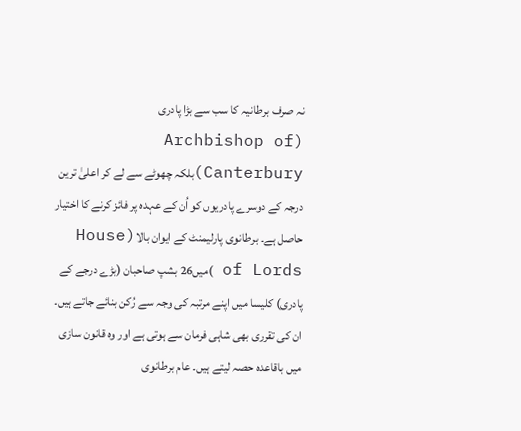نہ صرف برطانیہ کا سب سے بڑا پادری (Archbishop of Canterbury)بلکہ چھوٹے سے لے کر اعلیٰ ترین درجہ کے دوسرے پادریوں کو اُن کے عہدہ پر فائز کرنے کا اختیار حاصل ہے۔ برطانوی پارلیمنٹ کے ایوان بالا(House of Lords )میں26 بشپ صاحبان (بڑے درجے کے پادری) کلیسا میں اپنے مرتبہ کی وجہ سے رُکن بنائے جاتے ہیں۔ ان کی تقرری بھی شاہی فرمان سے ہوتی ہے اور وہ قانون سازی میں باقاعدہ حصہ لیتے ہیں۔ عام برطانوی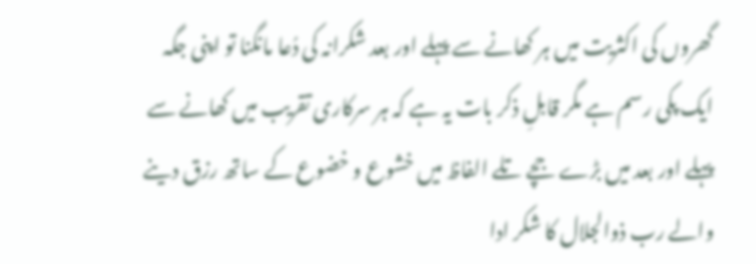گھروں کی اکثریت میں ہر کھانے سے پہلے اور بعد شکرانہ کی دُعا مانگنا تو اپنی جگہ ایک پکی رسم ہے مگر قابلِ ذکر بات یہ ہے کہ ہر سرکاری تقریب میں کھانے سے پہلے اور بعد میں بڑے جچے تلے الفاظ میں خشوع و خضوع کے ساتھ رزق دینے والے رب ذوالجلال کا شکر ادا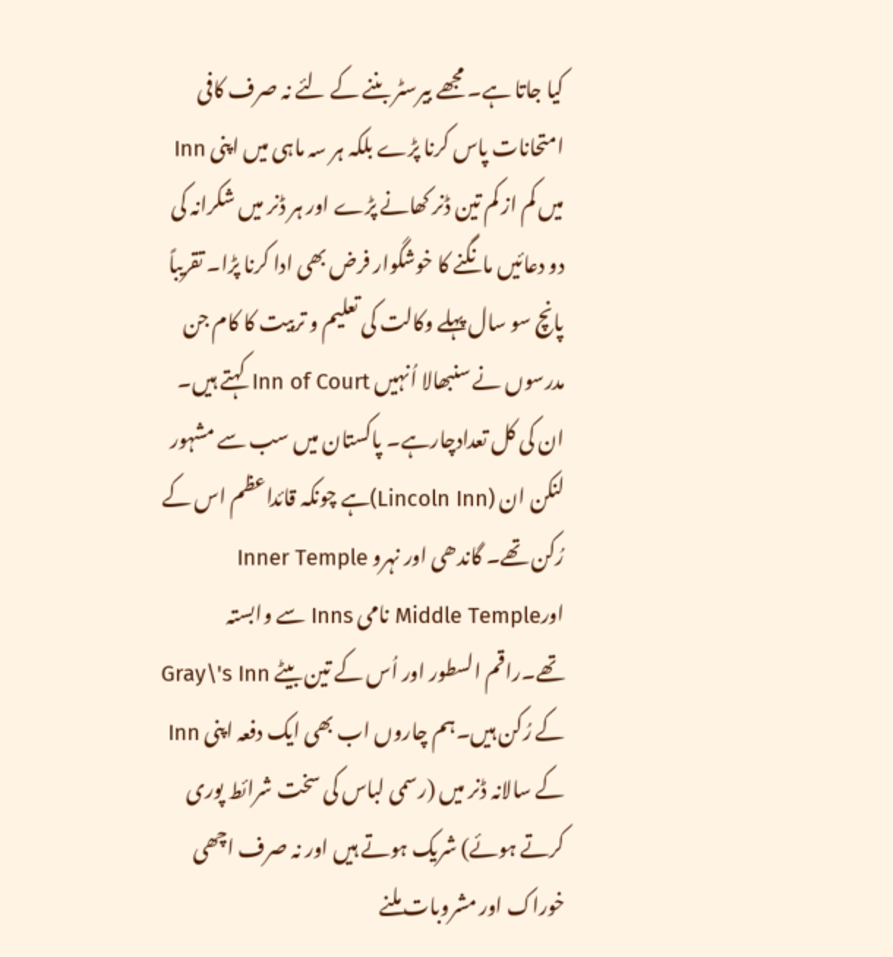کیا جاتا ہے۔ مجھے بیرسٹر بننے کے لئے نہ صرف کافی امتحانات پاس کرنا پڑے بلکہ ہر سہ ماہی میں اپنی Inn میں کم از کم تین ڈنر کھانے پڑے اور ہر ڈنر میں شکرانہ کی دو دعائیں مانگنے کا خوشگوار فرض بھی ادا کرنا پڑا۔ تقریباً پانچ سو سال پہلے وکالت کی تعلیم و تربیت کا کام جن مدرسوں نے سنبھالا اُنہیں Inn of Court کہتے ہیں۔ ان کی کل تعدادچارہے۔ پاکستان میں سب سے مشہور لنکن ان (Lincoln Inn)ہے چونکہ قائداعظم اس کے رُکن تھے۔ گاندھی اور نہرو Inner Temple اورMiddle Temple نامی Inns سے وابستہ تھے۔راقم السطور اور اُس کے تین بیٹے Gray\'s Inn کے رُکن ہیں۔ہم چاروں اب بھی ایک دفعہ اپنی Inn کے سالانہ ڈنر میں (رسمی لباس کی سخت شرائط پوری کرتے ہوئے) شریک ہوتے ہیں اور نہ صرف اچھی خوراک اور مشروبات ملنے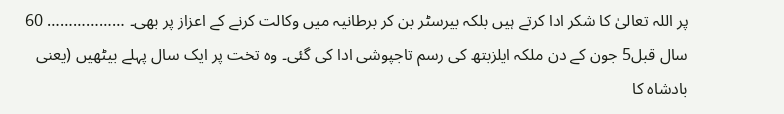پر اللہ تعالیٰ کا شکر ادا کرتے ہیں بلکہ بیرسٹر بن کر برطانیہ میں وکالت کرنے کے اعزاز پر بھی۔ ……………… 60 سال قبل5 جون کے دن ملکہ ایلزبتھ کی رسم تاجپوشی ادا کی گئی۔ وہ تخت پر ایک سال پہلے بیٹھیں (یعنی بادشاہ کا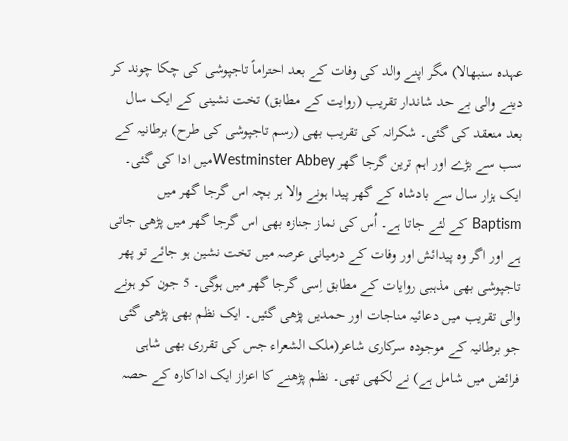عہدہ سنبھالا) مگر اپنے والد کی وفات کے بعد احتراماً تاجپوشی کی چکا چوند کر دینے والی بے حد شاندار تقریب (روایت کے مطابق) تخت نشینی کے ایک سال بعد منعقد کی گئی۔ شکرانہ کی تقریب بھی (رسم تاجپوشی کی طرح) برطانیہ کے سب سے بڑے اور اہم ترین گرجا گھر Westminster Abbeyمیں ادا کی گئی۔ ایک ہزار سال سے بادشاہ کے گھر پیدا ہونے والا ہر بچہ اس گرجا گھر میں Baptism کے لئے جاتا ہے۔ اُس کی نماز جنازہ بھی اس گرجا گھر میں پڑھی جاتی ہے اور اگر وہ پیدائش اور وفات کے درمیانی عرصہ میں تخت نشین ہو جائے تو پھر تاجپوشی بھی مذہبی روایات کے مطابق اِسی گرجا گھر میں ہوگی۔ 5 جون کو ہونے والی تقریب میں دعائیہ مناجات اور حمدیں پڑھی گئیں۔ ایک نظم بھی پڑھی گئی جو برطانیہ کے موجودہ سرکاری شاعر(ملک الشعراء جس کی تقرری بھی شاہی فرائض میں شامل ہے) نے لکھی تھی۔ نظم پڑھنے کا اعزاز ایک اداکارہ کے حصہ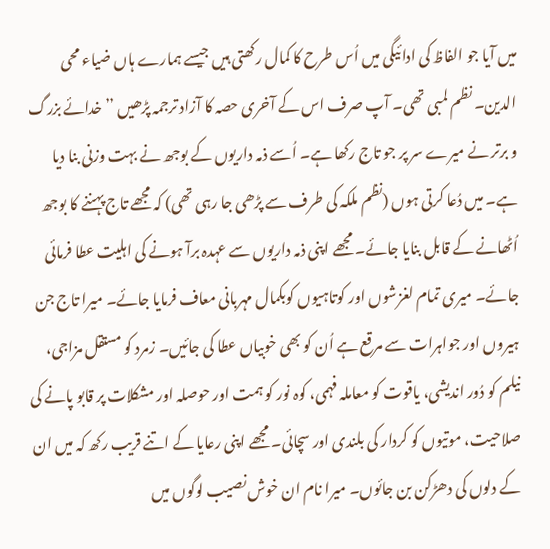میں آیا جو الفاظ کی ادائیگی میں اُس طرح کا کمال رکھتی ہیں جیسے ہمارے ہاں ضیاء محی الدین۔ نظم لمبی تھی۔ آپ صرف اس کے آخری حصہ کا آزاد ترجمہ پڑھیں ’’خدائے بزرگ و برتر نے میرے سر پر جو تاج رکھا ہے۔ اُسے ذمہ داریوں کے بوجھ نے بہت وزنی بنا دیا ہے۔ میں دُعا کرتی ہوں (نظم ملکہ کی طرف سے پڑھی جا رہی تھی) کہ مجھے تاج پہننے کا بوجھ اُٹھانے کے قابل بنایا جائے۔ مجھے اپنی ذمہ داریوں سے عہدہ برآ ہونے کی اہلیت عطا فرمائی جائے۔ میری تمام لغزشوں اور کوتاہیوں کوبکمال مہربانی معاف فرمایا جائے۔ میرا تاج جن ہیروں اور جواہرات سے مرقع ہے اُن کو بھی خوبیاں عطا کی جائیں۔ زمرد کو مستقل مزاجی، نیلم کو دُور اندیشی، یاقوت کو معاملہ فہمی، کوہ نور کو ہمت اور حوصلہ اور مشکلات پر قابو پانے کی صلاحیت، موتیوں کو کردار کی بلندی اور سچائی۔ مجھے اپنی رعایا کے اتنے قریب رکھ کہ میں ان کے دلوں کی دھڑکن بن جائوں۔ میرا نام ان خوش نصیب لوگوں میں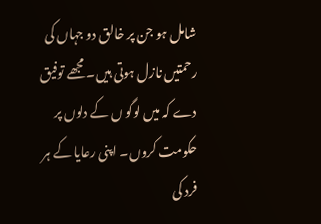شامل ہو جن پر خالق دو جہاں کی رحمتیں نازل ہوتی ہیں۔ مجھے توفیق دے کہ میں لوگو ں کے دلوں پر حکومت کروں۔ اپنی رعایا کے ہر فرد کی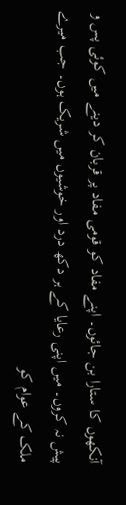آنکھوں کا ستارا بن جائوں۔ اپنے مفاد کو قومی مفاد پر قربان کر دینے میں کوئی پس و پیش نہ کروں۔ میں اپنی رعایا کے ہر دکھ درد اور خوشیوں میں شریک ہوں۔ جب میرے ملک کے عوام کو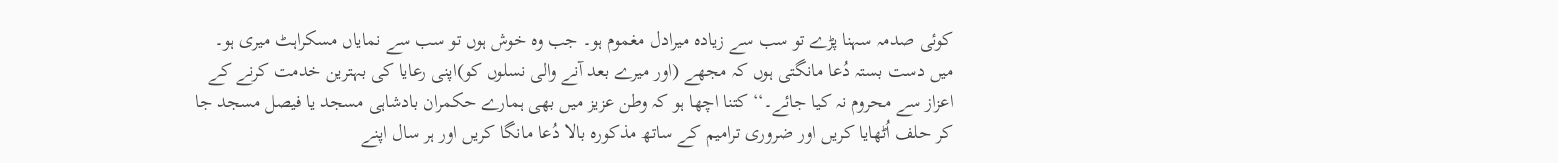کوئی صدمہ سہنا پڑے تو سب سے زیادہ میرادل مغموم ہو۔ جب وہ خوش ہوں تو سب سے نمایاں مسکراہٹ میری ہو۔ میں دست بستہ دُعا مانگتی ہوں کہ مجھے (اور میرے بعد آنے والی نسلوں کو)اپنی رعایا کی بہترین خدمت کرنے کے اعزاز سے محروم نہ کیا جائے۔‘‘ کتنا اچھا ہو کہ وطن عزیز میں بھی ہمارے حکمران بادشاہی مسجد یا فیصل مسجد جا کر حلف اُٹھایا کریں اور ضروری ترامیم کے ساتھ مذکورہ بالا دُعا مانگا کریں اور ہر سال اپنے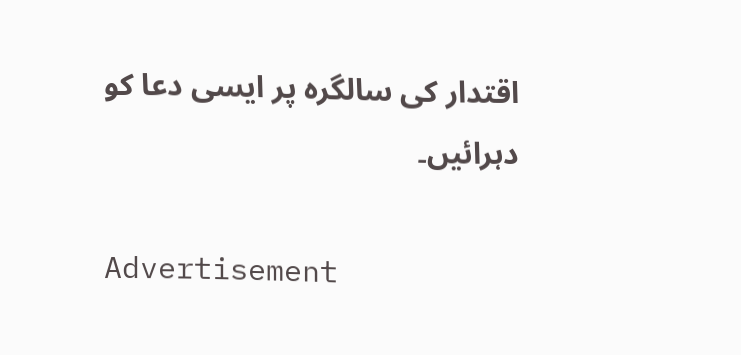اقتدار کی سالگرہ پر ایسی دعا کو دہرائیں۔

Advertisement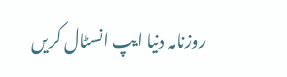روزنامہ دنیا ایپ انسٹال کریں